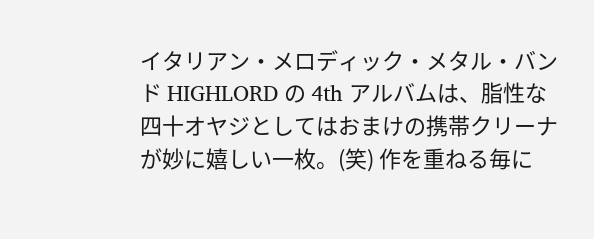イタリアン・メロディック・メタル・バンド HIGHLORD の 4th アルバムは、脂性な四十オヤジとしてはおまけの携帯クリーナが妙に嬉しい一枚。(笑) 作を重ねる毎に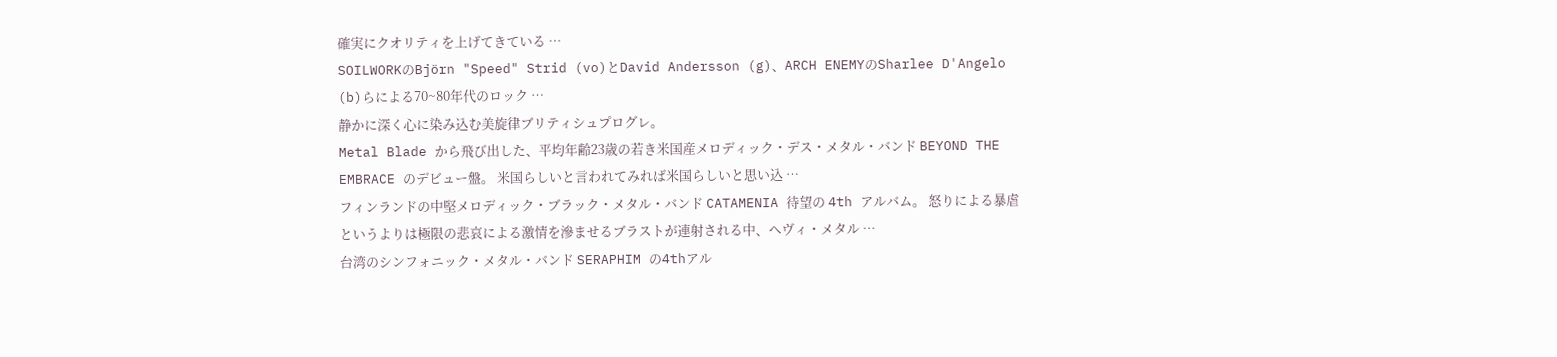確実にクオリティを上げてきている …
SOILWORKのBjörn "Speed" Strid (vo)とDavid Andersson (g)、ARCH ENEMYのSharlee D'Angelo (b)らによる70~80年代のロック …
静かに深く心に染み込む美旋律ブリティシュプログレ。
Metal Blade から飛び出した、平均年齢23歳の若き米国産メロディック・デス・メタル・バンド BEYOND THE EMBRACE のデビュー盤。 米国らしいと言われてみれば米国らしいと思い込 …
フィンランドの中堅メロディック・ブラック・メタル・バンド CATAMENIA 待望の 4th アルバム。 怒りによる暴虐というよりは極限の悲哀による激情を滲ませるブラストが連射される中、ヘヴィ・メタル …
台湾のシンフォニック・メタル・バンド SERAPHIM の4thアル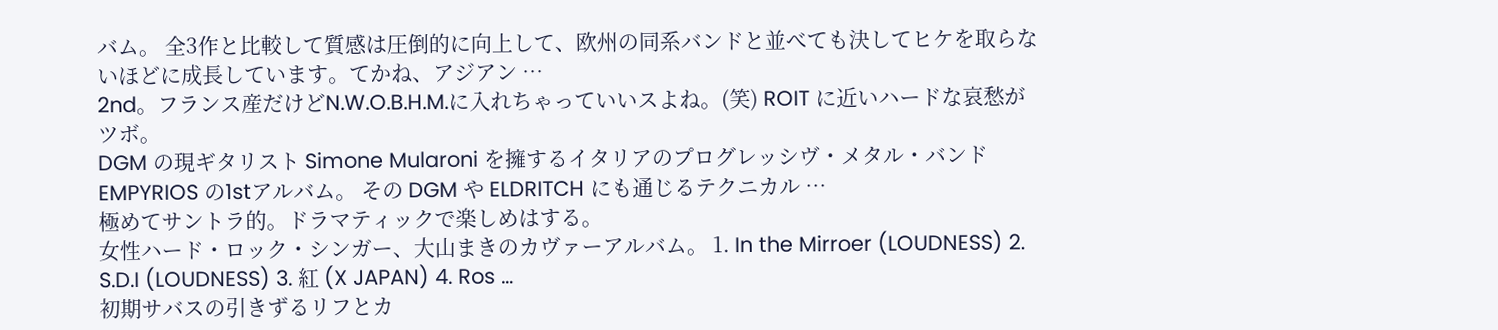バム。 全3作と比較して質感は圧倒的に向上して、欧州の同系バンドと並べても決してヒケを取らないほどに成長しています。てかね、アジアン …
2nd。フランス産だけどN.W.O.B.H.M.に入れちゃっていいスよね。(笑) ROIT に近いハードな哀愁がツボ。
DGM の現ギタリスト Simone Mularoni を擁するイタリアのプログレッシヴ・メタル・バンド EMPYRIOS の1stアルバム。 その DGM や ELDRITCH にも通じるテクニカル …
極めてサントラ的。ドラマティックで楽しめはする。
女性ハード・ロック・シンガー、大山まきのカヴァーアルバム。 1. In the Mirroer (LOUDNESS) 2. S.D.I (LOUDNESS) 3. 紅 (X JAPAN) 4. Ros …
初期サバスの引きずるリフとカ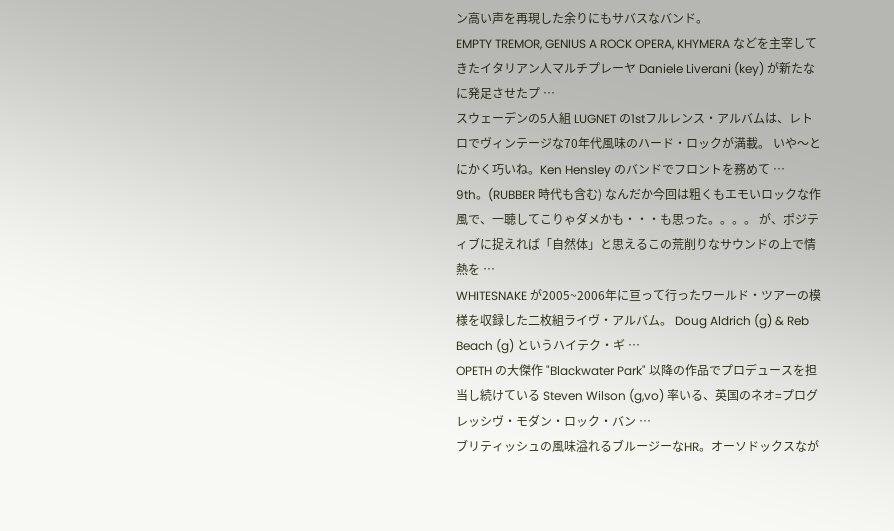ン高い声を再現した余りにもサバスなバンド。
EMPTY TREMOR, GENIUS A ROCK OPERA, KHYMERA などを主宰してきたイタリアン人マルチプレーヤ Daniele Liverani (key) が新たなに発足させたプ …
スウェーデンの5人組 LUGNET の1stフルレンス・アルバムは、レトロでヴィンテージな70年代風味のハード・ロックが満載。 いや〜とにかく巧いね。Ken Hensley のバンドでフロントを務めて …
9th。(RUBBER 時代も含む) なんだか今回は粗くもエモいロックな作風で、一聴してこりゃダメかも・・・も思った。。。。 が、ポジティブに捉えれば「自然体」と思えるこの荒削りなサウンドの上で情熱を …
WHITESNAKE が2005~2006年に亘って行ったワールド・ツアーの模様を収録した二枚組ライヴ・アルバム。 Doug Aldrich (g) & Reb Beach (g) というハイテク・ギ …
OPETH の大傑作 "Blackwater Park" 以降の作品でプロデュースを担当し続けている Steven Wilson (g,vo) 率いる、英国のネオ=プログレッシヴ・モダン・ロック・バン …
ブリティッシュの風味溢れるブルージーなHR。オーソドックスなが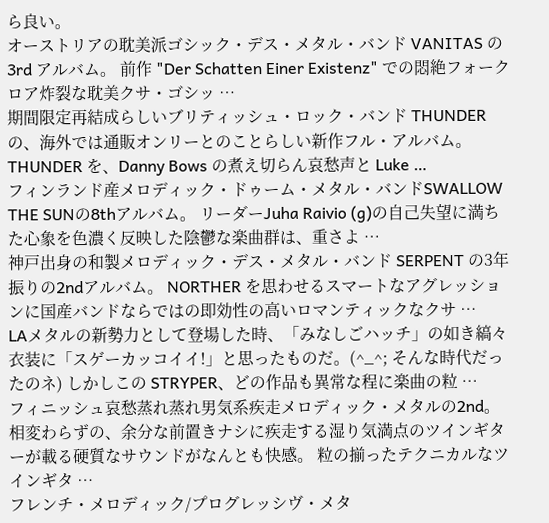ら良い。
オーストリアの耽美派ゴシック・デス・メタル・バンド VANITAS の 3rd アルバム。 前作 "Der Schatten Einer Existenz" での悶絶フォークロア炸裂な耽美クサ・ゴシッ …
期間限定再結成らしいブリティッシュ・ロック・バンド THUNDER の、海外では通販オンリーとのことらしい新作フル・アルバム。 THUNDER を、Danny Bows の煮え切らん哀愁声と Luke …
フィンランド産メロディック・ドゥーム・メタル・バンドSWALLOW THE SUNの8thアルバム。 リーダーJuha Raivio (g)の自己失望に満ちた心象を色濃く反映した陰鬱な楽曲群は、重さよ …
神戸出身の和製メロディック・デス・メタル・バンド SERPENT の3年振りの2ndアルバム。 NORTHER を思わせるスマートなアグレッションに国産バンドならではの即効性の高いロマンティックなクサ …
LAメタルの新勢力として登場した時、「みなしごハッチ」の如き縞々衣装に「スゲーカッコイイ!」と思ったものだ。(^_^; そんな時代だったのネ) しかしこの STRYPER、どの作品も異常な程に楽曲の粒 …
フィニッシュ哀愁蒸れ蒸れ男気系疾走メロディック・メタルの2nd。 相変わらずの、余分な前置きナシに疾走する湿り気満点のツインギターが載る硬質なサウンドがなんとも快感。 粒の揃ったテクニカルなツインギタ …
フレンチ・メロディック/プログレッシヴ・メタ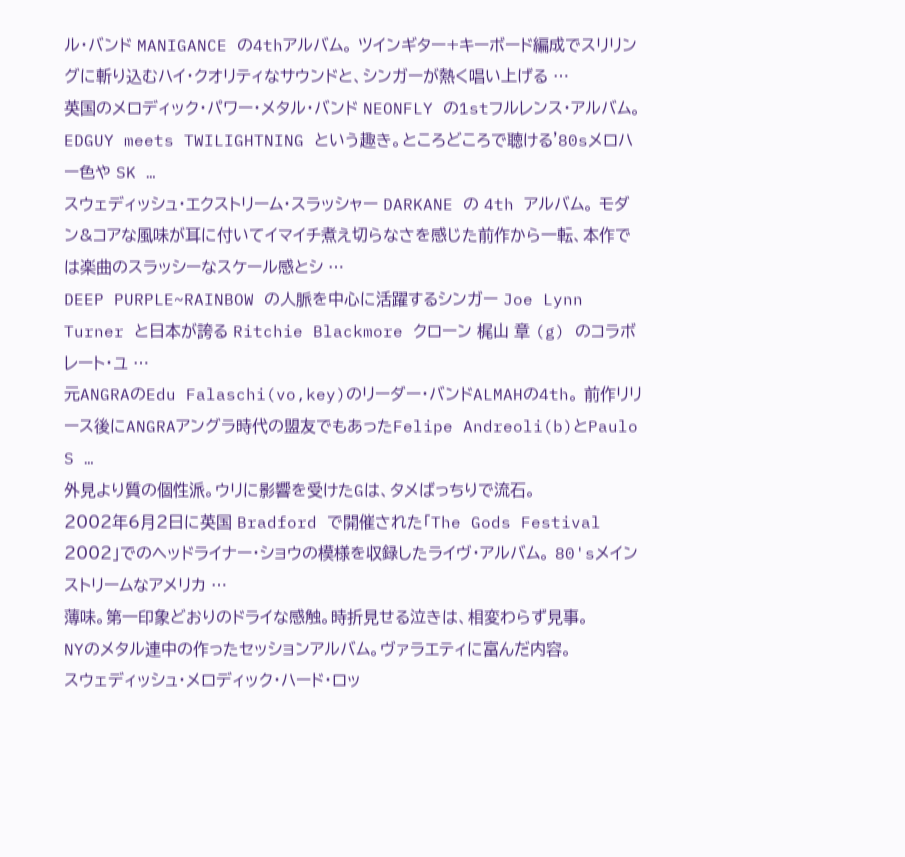ル・バンド MANIGANCE の4thアルバム。 ツインギター+キーボード編成でスリリングに斬り込むハイ・クオリティなサウンドと、シンガーが熱く唱い上げる …
英国のメロディック・パワー・メタル・バンド NEONFLY の1stフルレンス・アルバム。 EDGUY meets TWILIGHTNING という趣き。ところどころで聴ける'80sメロハー色や SK …
スウェディッシュ・エクストリーム・スラッシャー DARKANE の 4th アルバム。 モダン&コアな風味が耳に付いてイマイチ煮え切らなさを感じた前作から一転、本作では楽曲のスラッシーなスケール感とシ …
DEEP PURPLE~RAINBOW の人脈を中心に活躍するシンガー Joe Lynn Turner と日本が誇る Ritchie Blackmore クローン 梶山 章 (g) のコラボレート・ユ …
元ANGRAのEdu Falaschi(vo,key)のリーダー・バンドALMAHの4th。 前作リリース後にANGRAアングラ時代の盟友でもあったFelipe Andreoli(b)とPaulo S …
外見より質の個性派。ウリに影響を受けたGは、タメばっちりで流石。
2002年6月2日に英国 Bradford で開催された「The Gods Festival 2002」でのヘッドライナー・ショウの模様を収録したライヴ・アルバム。 80'sメインストリームなアメリカ …
薄味。第一印象どおりのドライな感触。時折見せる泣きは、相変わらず見事。
NYのメタル連中の作ったセッションアルバム。ヴァラエティに富んだ内容。
スウェディッシュ・メロディック・ハード・ロッ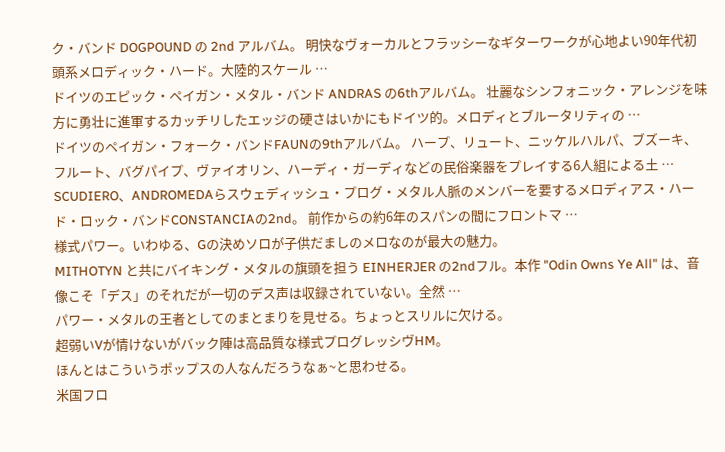ク・バンド DOGPOUND の 2nd アルバム。 明快なヴォーカルとフラッシーなギターワークが心地よい90年代初頭系メロディック・ハード。大陸的スケール …
ドイツのエピック・ペイガン・メタル・バンド ANDRAS の6thアルバム。 壮麗なシンフォニック・アレンジを味方に勇壮に進軍するカッチリしたエッジの硬さはいかにもドイツ的。メロディとブルータリティの …
ドイツのペイガン・フォーク・バンドFAUNの9thアルバム。 ハープ、リュート、ニッケルハルパ、ブズーキ、フルート、バグパイプ、ヴァイオリン、ハーディ・ガーディなどの民俗楽器をプレイする6人組による土 …
SCUDIERO、ANDROMEDAらスウェディッシュ・プログ・メタル人脈のメンバーを要するメロディアス・ハード・ロック・バンドCONSTANCIAの2nd。 前作からの約6年のスパンの間にフロントマ …
様式パワー。いわゆる、Gの決めソロが子供だましのメロなのが最大の魅力。
MITHOTYN と共にバイキング・メタルの旗頭を担う EINHERJER の2ndフル。本作 "Odin Owns Ye All" は、音像こそ「デス」のそれだが一切のデス声は収録されていない。全然 …
パワー・メタルの王者としてのまとまりを見せる。ちょっとスリルに欠ける。
超弱いVが情けないがバック陣は高品質な様式プログレッシヴHM。
ほんとはこういうポップスの人なんだろうなぁ~と思わせる。
米国フロ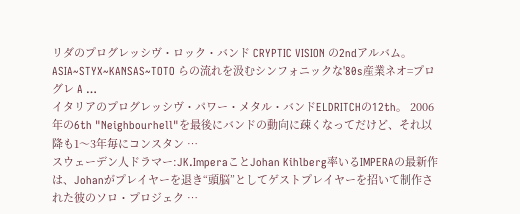リダのプログレッシヴ・ロック・バンド CRYPTIC VISION の2ndアルバム。 ASIA~STYX~KANSAS~TOTO らの流れを汲むシンフォニックな'80s産業ネオ=プログレ A …
イタリアのプログレッシヴ・パワー・メタル・バンドELDRITCHの12th。 2006年の6th "Neighbourhell"を最後にバンドの動向に疎くなってだけど、それ以降も1〜3年毎にコンスタン …
スウェーデン人ドラマー:JK.ImperaことJohan Kihlberg率いるIMPERAの最新作は、Johanがプレイヤーを退き“頭脳”としてゲストプレイヤーを招いて制作された彼のソロ・プロジェク …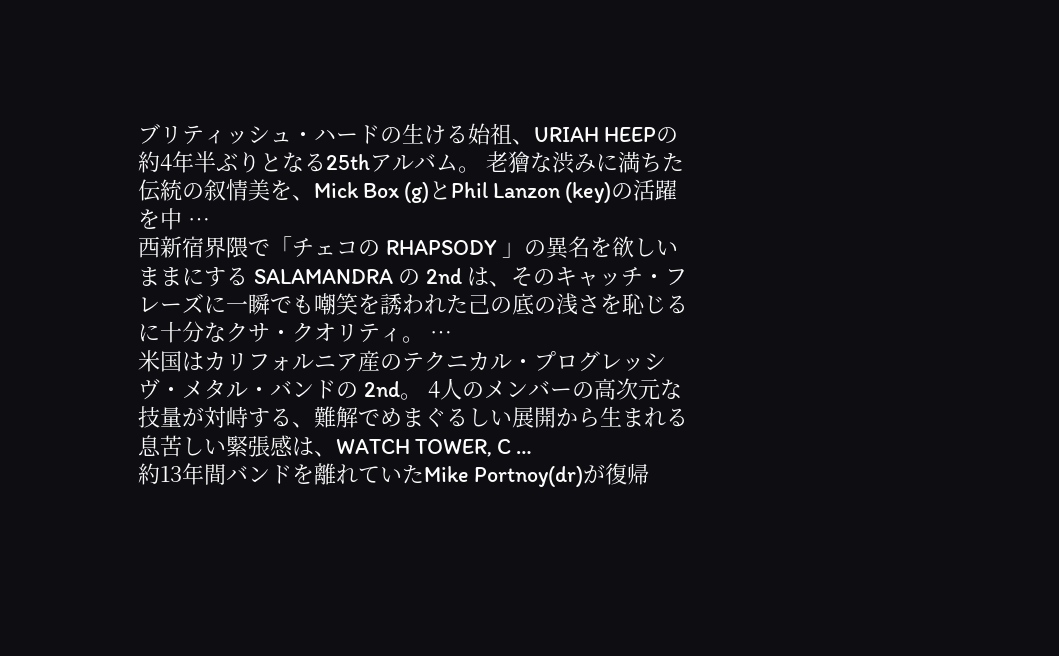ブリティッシュ・ハードの生ける始祖、URIAH HEEPの約4年半ぶりとなる25thアルバム。 老獪な渋みに満ちた伝統の叙情美を、Mick Box (g)とPhil Lanzon (key)の活躍を中 …
西新宿界隈で「チェコの RHAPSODY 」の異名を欲しいままにする SALAMANDRA の 2nd は、そのキャッチ・フレーズに一瞬でも嘲笑を誘われた己の底の浅さを恥じるに十分なクサ・クオリティ。 …
米国はカリフォルニア産のテクニカル・プログレッシヴ・メタル・バンドの 2nd。 4人のメンバーの高次元な技量が対峙する、難解でめまぐるしい展開から生まれる息苦しい緊張感は、WATCH TOWER, C …
約13年間バンドを離れていたMike Portnoy(dr)が復帰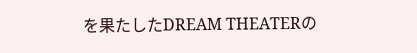を果たしたDREAM THEATERの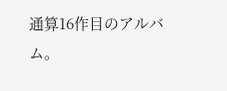通算16作目のアルバム。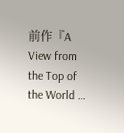前作『A View from the Top of the World …